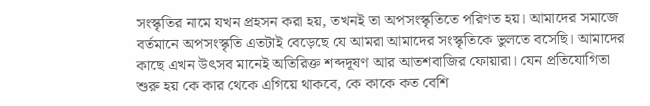সংস্কৃতির নামে যখন প্রহসন করা হয়, তখনই তা অপসংস্কৃতিতে পরিণত হয়। আমাদের সমাজে বর্তমানে অপসংস্কৃতি এতটাই বেড়েছে যে আমরা আমাদের সংস্কৃতিকে ভুলতে বসেছি। আমাদের কাছে এখন উৎসব মানেই অতিরিক্ত শব্দদূষণ আর আতশবাজির ফোয়ারা। যেন প্রতিযোগিতা শুরু হয় কে কার থেকে এগিয়ে থাকবে, কে কাকে কত বেশি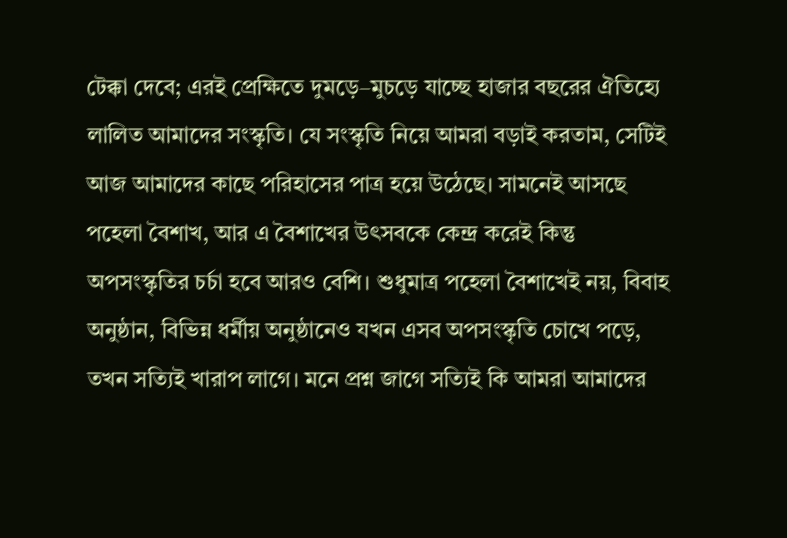টেক্কা দেবে; এরই প্রেক্ষিতে দুমড়ে–মুচড়ে যাচ্ছে হাজার বছরের ঐতিহ্যে লালিত আমাদের সংস্কৃতি। যে সংস্কৃতি নিয়ে আমরা বড়াই করতাম, সেটিই আজ আমাদের কাছে পরিহাসের পাত্র হয়ে উঠেছে। সামনেই আসছে পহেলা বৈশাখ, আর এ বৈশাখের উৎসবকে কেন্দ্র করেই কিন্তু অপসংস্কৃতির চর্চা হবে আরও বেশি। শুধুমাত্র পহেলা বৈশাখেই নয়, বিবাহ অনুষ্ঠান, বিভিন্ন ধর্মীয় অনুষ্ঠানেও যখন এসব অপসংস্কৃতি চোখে পড়ে, তখন সত্যিই খারাপ লাগে। মনে প্রশ্ন জাগে সত্যিই কি আমরা আমাদের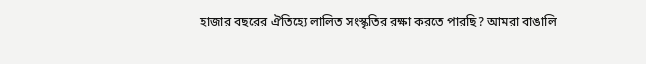হাজার বছরের ঐতিহ্যে লালিত সংস্কৃতির রক্ষা করতে পারছি? আমরা বাঙালি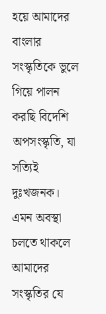হয়ে আমাদের বাংলার সংস্কৃতিকে ভুলে গিয়ে পালন করছি বিদেশি অপসংস্কৃতি, যা সত্যিই দুঃখজনক। এমন অবস্থা চলতে থাকলে আমাদের সংস্কৃতির যে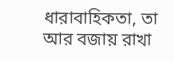ধারাবাহিকতা, তা আর বজায় রাখা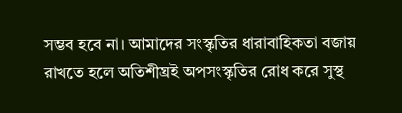সম্ভব হবে না। আমাদের সংস্কৃতির ধারাবাহিকতা বজায় রাখতে হলে অতিশীঘ্রই অপসংস্কৃতির রোধ করে সুস্থ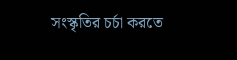সংস্কৃতির চর্চা করতে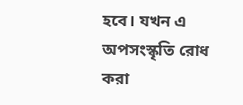হবে। যখন এ অপসংস্কৃতি রোধ করা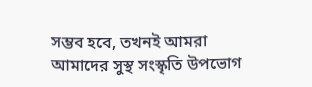সম্ভব হবে, তখনই আমরা আমাদের সুস্থ সংস্কৃতি উপভোগ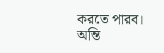করতে পারব।
অন্তি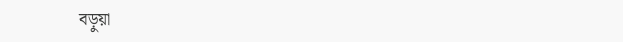বড়ুয়া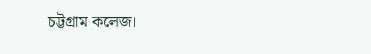চট্টগ্রাম কলেজ।